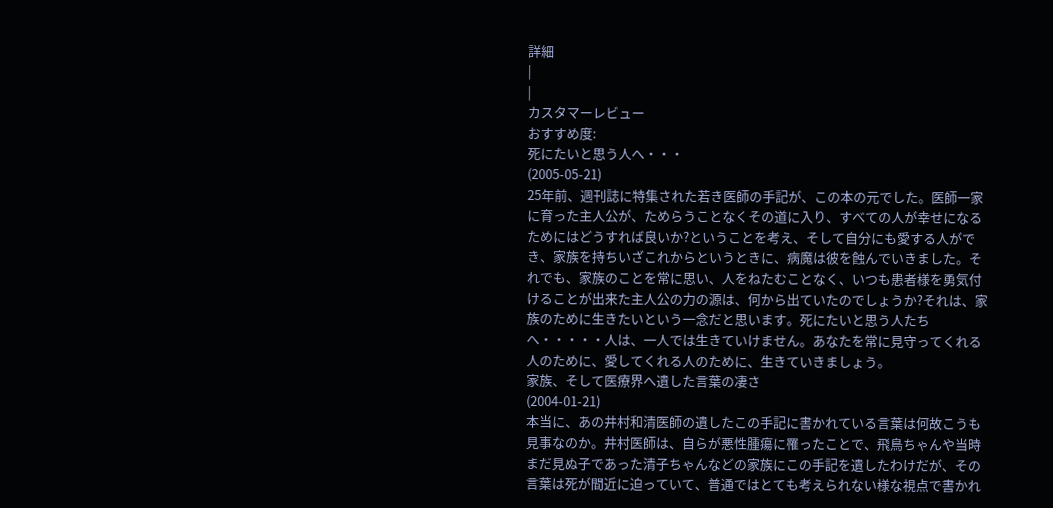詳細
|
|
カスタマーレビュー
おすすめ度:
死にたいと思う人へ・・・
(2005-05-21)
25年前、週刊誌に特集された若き医師の手記が、この本の元でした。医師一家に育った主人公が、ためらうことなくその道に入り、すべての人が幸せになるためにはどうすれば良いか?ということを考え、そして自分にも愛する人ができ、家族を持ちいざこれからというときに、病魔は彼を蝕んでいきました。それでも、家族のことを常に思い、人をねたむことなく、いつも患者様を勇気付けることが出来た主人公の力の源は、何から出ていたのでしょうか?それは、家族のために生きたいという一念だと思います。死にたいと思う人たちへ・・・・・人は、一人では生きていけません。あなたを常に見守ってくれる人のために、愛してくれる人のために、生きていきましょう。
家族、そして医療界へ遺した言葉の凄さ
(2004-01-21)
本当に、あの井村和清医師の遺したこの手記に書かれている言葉は何故こうも見事なのか。井村医師は、自らが悪性腫瘍に罹ったことで、飛鳥ちゃんや当時まだ見ぬ子であった清子ちゃんなどの家族にこの手記を遺したわけだが、その言葉は死が間近に迫っていて、普通ではとても考えられない様な視点で書かれ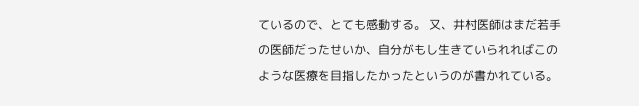ているので、とても感動する。 又、井村医師はまだ若手の医師だったせいか、自分がもし生きていられればこのような医療を目指したかったというのが書かれている。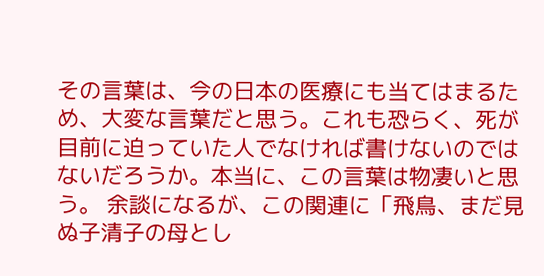その言葉は、今の日本の医療にも当てはまるため、大変な言葉だと思う。これも恐らく、死が目前に迫っていた人でなければ書けないのではないだろうか。本当に、この言葉は物凄いと思う。 余談になるが、この関連に「飛鳥、まだ見ぬ子清子の母とし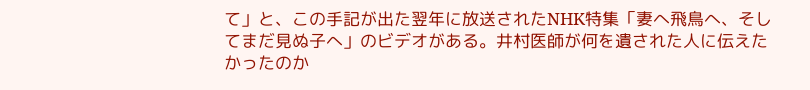て」と、この手記が出た翌年に放送されたNHK特集「妻へ飛鳥へ、そしてまだ見ぬ子へ」のビデオがある。井村医師が何を遺された人に伝えたかったのか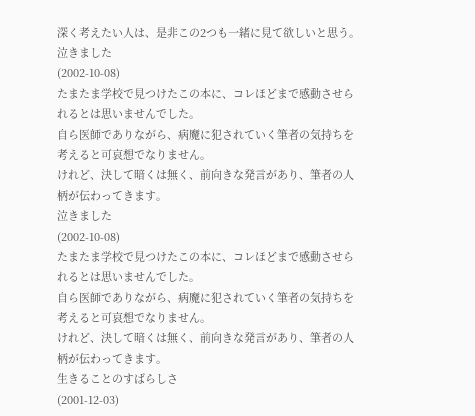深く考えたい人は、是非この2つも一緒に見て欲しいと思う。
泣きました
(2002-10-08)
たまたま学校で見つけたこの本に、コレほどまで感動させられるとは思いませんでした。
自ら医師でありながら、病魔に犯されていく筆者の気持ちを考えると可哀想でなりません。
けれど、決して暗くは無く、前向きな発言があり、筆者の人柄が伝わってきます。
泣きました
(2002-10-08)
たまたま学校で見つけたこの本に、コレほどまで感動させられるとは思いませんでした。
自ら医師でありながら、病魔に犯されていく筆者の気持ちを考えると可哀想でなりません。
けれど、決して暗くは無く、前向きな発言があり、筆者の人柄が伝わってきます。
生きることのすばらしさ
(2001-12-03)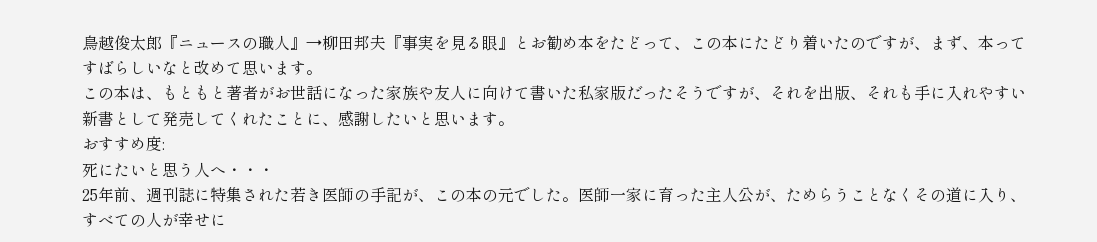鳥越俊太郎『ニュースの職人』→柳田邦夫『事実を見る眼』とお勧め本をたどって、この本にたどり着いたのですが、まず、本ってすばらしいなと改めて思います。
この本は、もともと著者がお世話になった家族や友人に向けて書いた私家版だったそうですが、それを出版、それも手に入れやすい新書として発売してくれたことに、感謝したいと思います。
おすすめ度:
死にたいと思う人へ・・・
25年前、週刊誌に特集された若き医師の手記が、この本の元でした。医師一家に育った主人公が、ためらうことなくその道に入り、すべての人が幸せに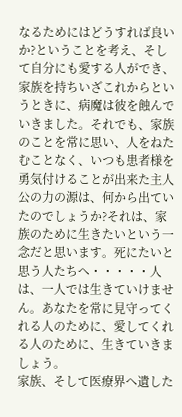なるためにはどうすれば良いか?ということを考え、そして自分にも愛する人ができ、家族を持ちいざこれからというときに、病魔は彼を蝕んでいきました。それでも、家族のことを常に思い、人をねたむことなく、いつも患者様を勇気付けることが出来た主人公の力の源は、何から出ていたのでしょうか?それは、家族のために生きたいという一念だと思います。死にたいと思う人たちへ・・・・・人は、一人では生きていけません。あなたを常に見守ってくれる人のために、愛してくれる人のために、生きていきましょう。
家族、そして医療界へ遺した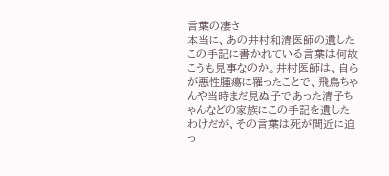言葉の凄さ
本当に、あの井村和清医師の遺したこの手記に書かれている言葉は何故こうも見事なのか。井村医師は、自らが悪性腫瘍に罹ったことで、飛鳥ちゃんや当時まだ見ぬ子であった清子ちゃんなどの家族にこの手記を遺したわけだが、その言葉は死が間近に迫っ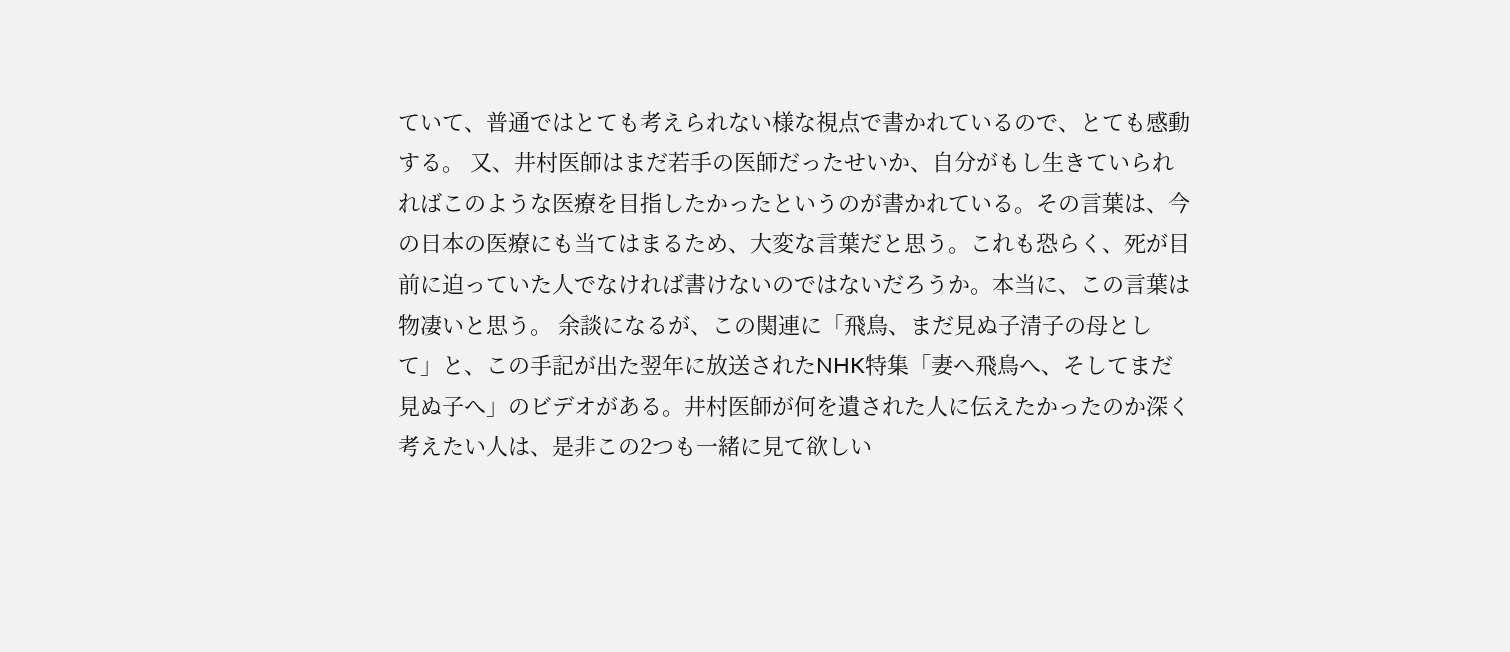ていて、普通ではとても考えられない様な視点で書かれているので、とても感動する。 又、井村医師はまだ若手の医師だったせいか、自分がもし生きていられればこのような医療を目指したかったというのが書かれている。その言葉は、今の日本の医療にも当てはまるため、大変な言葉だと思う。これも恐らく、死が目前に迫っていた人でなければ書けないのではないだろうか。本当に、この言葉は物凄いと思う。 余談になるが、この関連に「飛鳥、まだ見ぬ子清子の母として」と、この手記が出た翌年に放送されたNHK特集「妻へ飛鳥へ、そしてまだ見ぬ子へ」のビデオがある。井村医師が何を遺された人に伝えたかったのか深く考えたい人は、是非この2つも一緒に見て欲しい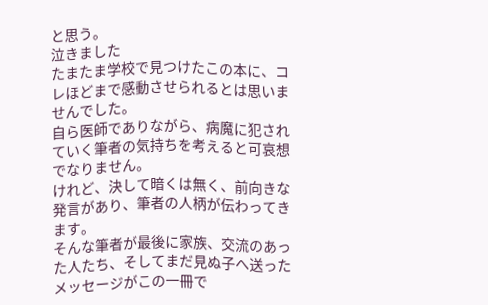と思う。
泣きました
たまたま学校で見つけたこの本に、コレほどまで感動させられるとは思いませんでした。
自ら医師でありながら、病魔に犯されていく筆者の気持ちを考えると可哀想でなりません。
けれど、決して暗くは無く、前向きな発言があり、筆者の人柄が伝わってきます。
そんな筆者が最後に家族、交流のあった人たち、そしてまだ見ぬ子へ送ったメッセージがこの一冊で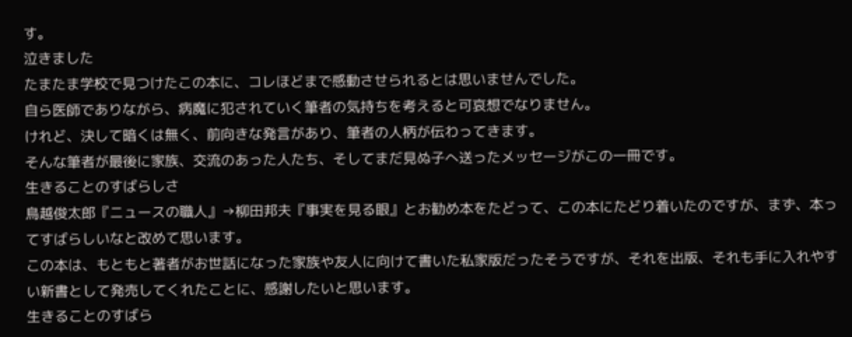す。
泣きました
たまたま学校で見つけたこの本に、コレほどまで感動させられるとは思いませんでした。
自ら医師でありながら、病魔に犯されていく筆者の気持ちを考えると可哀想でなりません。
けれど、決して暗くは無く、前向きな発言があり、筆者の人柄が伝わってきます。
そんな筆者が最後に家族、交流のあった人たち、そしてまだ見ぬ子へ送ったメッセージがこの一冊です。
生きることのすばらしさ
鳥越俊太郎『ニュースの職人』→柳田邦夫『事実を見る眼』とお勧め本をたどって、この本にたどり着いたのですが、まず、本ってすばらしいなと改めて思います。
この本は、もともと著者がお世話になった家族や友人に向けて書いた私家版だったそうですが、それを出版、それも手に入れやすい新書として発売してくれたことに、感謝したいと思います。
生きることのすばら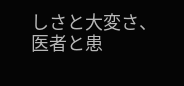しさと大変さ、医者と患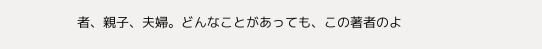者、親子、夫婦。どんなことがあっても、この著者のよ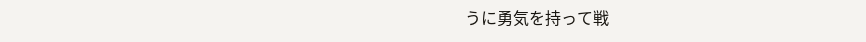うに勇気を持って戦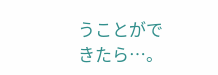うことができたら…。